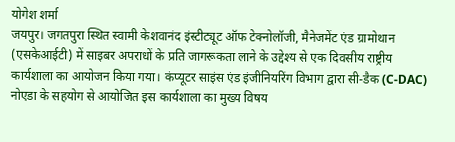योगेश शर्मा
जयपुर। जगतपुरा स्थित स्वामी केशवानंद इंस्टीट्यूट ऑफ टेक्नोलॉजी, मैनेजमेंट एंड ग्रामोथान (एसकेआईटी) में साइबर अपराधों के प्रति जागरूकता लाने के उद्देश्य से एक दिवसीय राष्ट्रीय कार्यशाला का आयोजन किया गया। कंप्यूटर साइंस एंड इंजीनियरिंग विभाग द्वारा सी-डैक (C-DAC) नोएडा के सहयोग से आयोजित इस कार्यशाला का मुख्य विषय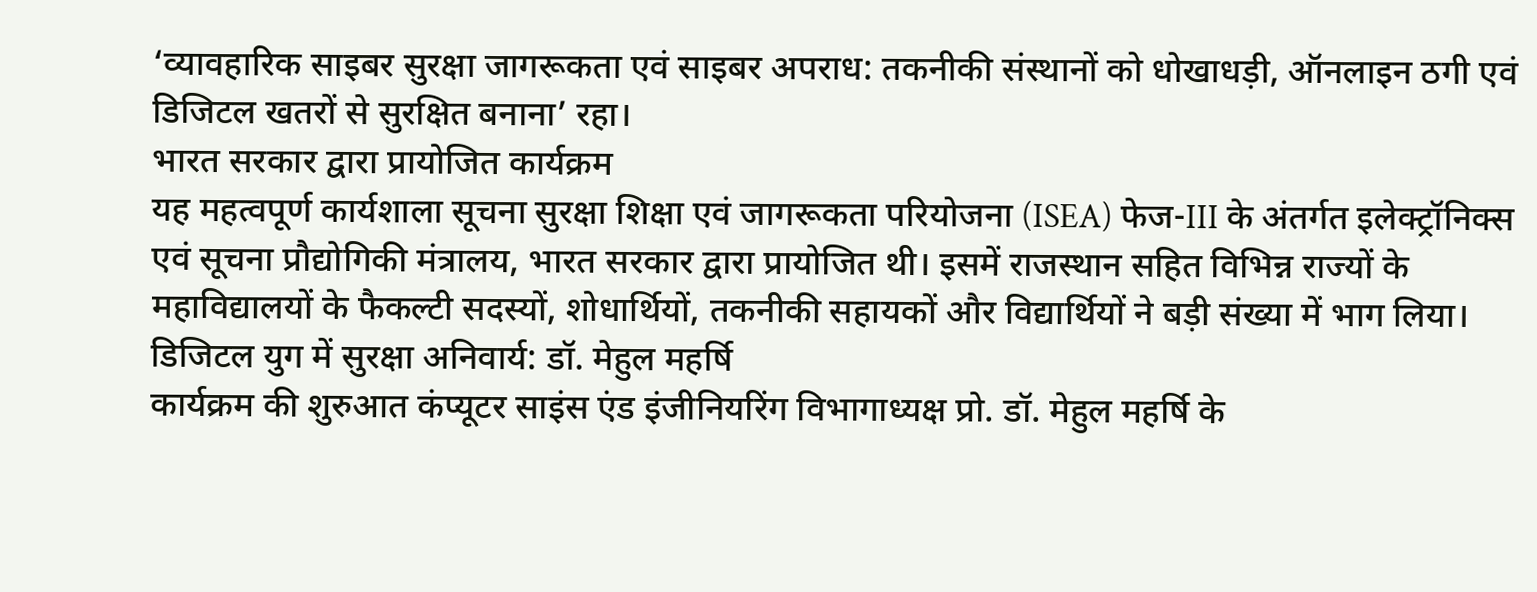‘व्यावहारिक साइबर सुरक्षा जागरूकता एवं साइबर अपराध: तकनीकी संस्थानों को धोखाधड़ी, ऑनलाइन ठगी एवं डिजिटल खतरों से सुरक्षित बनाना’ रहा।
भारत सरकार द्वारा प्रायोजित कार्यक्रम
यह महत्वपूर्ण कार्यशाला सूचना सुरक्षा शिक्षा एवं जागरूकता परियोजना (ISEA) फेज-III के अंतर्गत इलेक्ट्रॉनिक्स एवं सूचना प्रौद्योगिकी मंत्रालय, भारत सरकार द्वारा प्रायोजित थी। इसमें राजस्थान सहित विभिन्न राज्यों के महाविद्यालयों के फैकल्टी सदस्यों, शोधार्थियों, तकनीकी सहायकों और विद्यार्थियों ने बड़ी संख्या में भाग लिया।
डिजिटल युग में सुरक्षा अनिवार्य: डॉ. मेहुल महर्षि
कार्यक्रम की शुरुआत कंप्यूटर साइंस एंड इंजीनियरिंग विभागाध्यक्ष प्रो. डॉ. मेहुल महर्षि के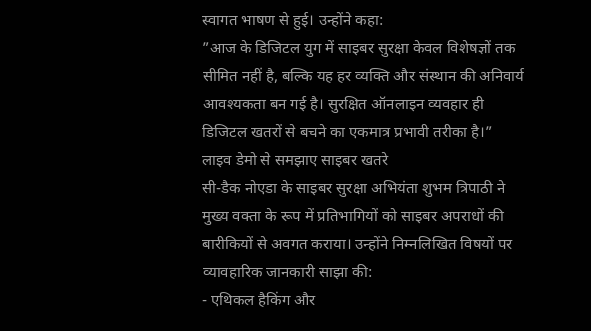स्वागत भाषण से हुई। उन्होंने कहा:
”आज के डिजिटल युग में साइबर सुरक्षा केवल विशेषज्ञों तक सीमित नहीं है, बल्कि यह हर व्यक्ति और संस्थान की अनिवार्य आवश्यकता बन गई है। सुरक्षित ऑनलाइन व्यवहार ही डिजिटल खतरों से बचने का एकमात्र प्रभावी तरीका है।”
लाइव डेमो से समझाए साइबर खतरे
सी-डैक नोएडा के साइबर सुरक्षा अभियंता शुभम त्रिपाठी ने मुख्य वक्ता के रूप में प्रतिभागियों को साइबर अपराधों की बारीकियों से अवगत कराया। उन्होंने निम्नलिखित विषयों पर व्यावहारिक जानकारी साझा की:
- एथिकल हैकिंग और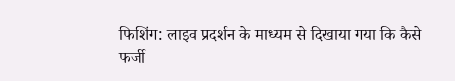फिशिंग: लाइव प्रदर्शन के माध्यम से दिखाया गया कि कैसे फर्जी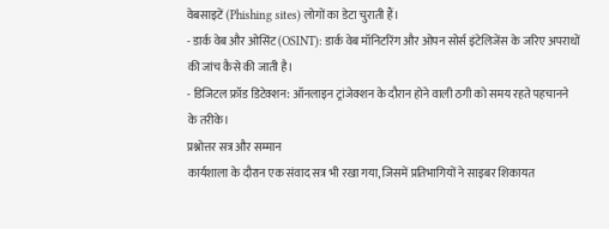वेबसाइटें (Phishing sites) लोगों का डेटा चुराती हैं।
- डार्क वेब और ओसिंट (OSINT): डार्क वेब मॉनिटरिंग और ओपन सोर्स इंटेलिजेंस के जरिए अपराधों की जांच कैसे की जाती है।
- डिजिटल फ्रॉड डिटेक्शन: ऑनलाइन ट्रांजेक्शन के दौरान होने वाली ठगी को समय रहते पहचानने के तरीके।
प्रश्नोत्तर सत्र और सम्मान
कार्यशाला के दौरान एक संवाद सत्र भी रखा गया, जिसमें प्रतिभागियों ने साइबर शिकायत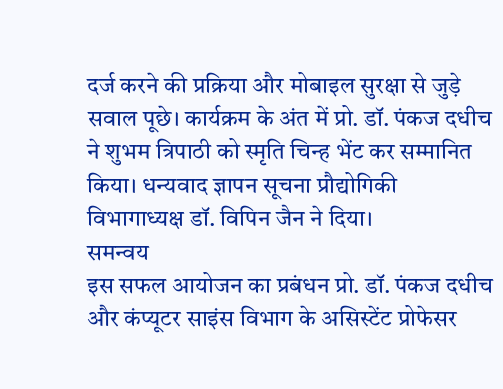दर्ज करने की प्रक्रिया और मोबाइल सुरक्षा से जुड़े सवाल पूछे। कार्यक्रम के अंत में प्रो. डॉ. पंकज दधीच ने शुभम त्रिपाठी को स्मृति चिन्ह भेंट कर सम्मानित किया। धन्यवाद ज्ञापन सूचना प्रौद्योगिकी विभागाध्यक्ष डॉ. विपिन जैन ने दिया।
समन्वय
इस सफल आयोजन का प्रबंधन प्रो. डॉ. पंकज दधीच और कंप्यूटर साइंस विभाग के असिस्टेंट प्रोफेसर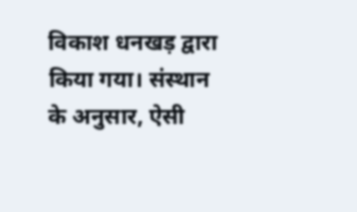विकाश धनखड़ द्वारा किया गया। संस्थान के अनुसार, ऐसी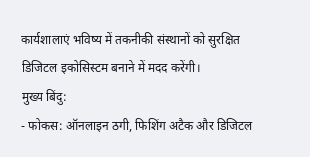कार्यशालाएं भविष्य में तकनीकी संस्थानों को सुरक्षित डिजिटल इकोसिस्टम बनाने में मदद करेंगी।
मुख्य बिंदु:
- फोकस: ऑनलाइन ठगी, फिशिंग अटैक और डिजिटल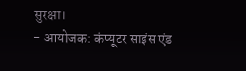सुरक्षा।
- आयोजक: कंप्यूटर साइंस एंड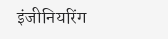इंजीनियरिंग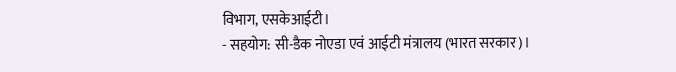विभाग, एसकेआईटी।
- सहयोग: सी-डैक नोएडा एवं आईटी मंत्रालय (भारत सरकार)।